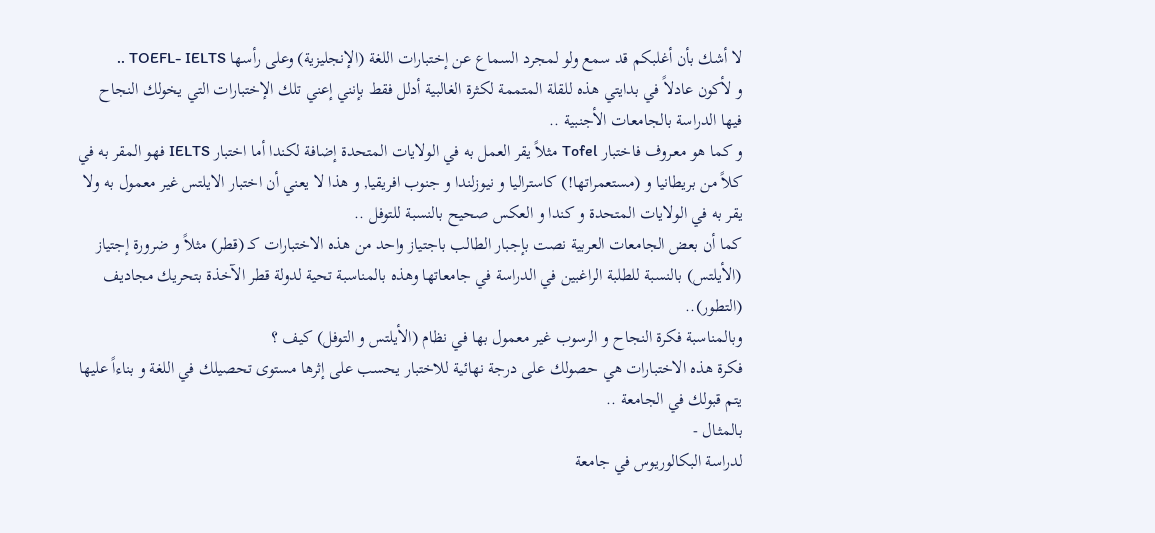لا أشك بأن أغلبكم قد سمع ولو لمجرد السماع عن إختبارات اللغة (الإنجليزية) وعلى رأسها TOEFL- IELTS ..
و لأكون عادلاً في بدايتي هذه للقلة المتممة لكثرة الغالبية أدلل فقط بإنني إعني تلك الإختبارات التي يخولك النجاح فيها الدراسة بالجامعات الأجنبية ..
و كما هو معـروف فاختبار Tofel مثلاً يقر العمل به في الولايات المتحدة إضافة لكندا أما اختبار IELTS فهو المقر به في كلاً من بريطانيا و (مستعمراتها!) كاستراليا و نيوزلندا و جنوب افريقيا, و هذا لا يعني أن اختبار الايلتس غير معمول به ولا يقر به في الولايات المتحدة و كندا و العكس صحيح بالنسبة للتوفل ..
كما أن بعض الجامعات العربية نصت بإجبار الطالب باجتياز واحد من هذه الاختبارات كـ (قطر) مثلاً و ضرورة إجتياز (الأيلتس) بالنسبة للطلبة الراغبين في الدراسة في جامعاتها وهذه بالمناسبة تحية لدولة قطر الآخذة بتحريك مجاديف (التطور)..
وبالمناسبة فكرة النجاح و الرسوب غير معمول بها في نظام (الأيلتس و التوفل) كيف ؟
فكرة هذه الاختبارات هي حصولك على درجة نهائية للاختبار يحسب على إثرها مستوى تحصيلك في اللغة و بناءاً عليها يتم قبولك في الجامعة ..
بالمثـال -
لدراسة البكالوريوس في جامعة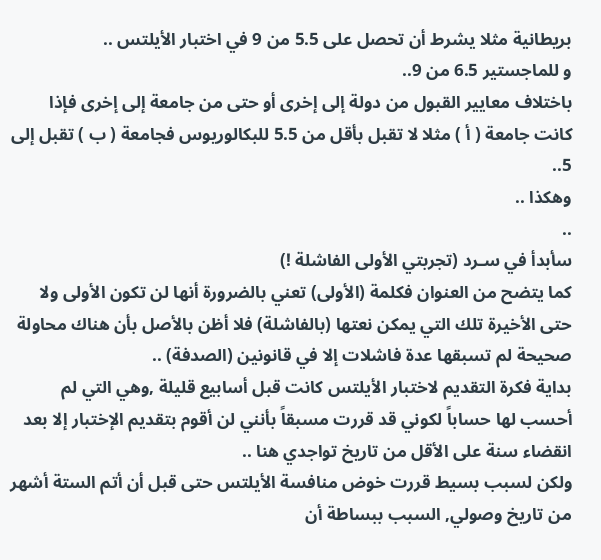بريطانية مثلا يشرط أن تحصل على 5.5 من 9 في اختبار الأيلتس ..
و للماجستير 6.5 من 9..
باختلاف معايير القبول من دولة إلى إخرى أو حتى من جامعة إلى إخرى فإذا كانت جامعة ( أ ) مثلا لا تقبل بأقل من 5.5 للبكالوريوس فجامعة ( ب ) تقبل إلى 5..
وهكذا ..
..
سأبدأ في سـرد (تجربتي الأولى الفاشلة !)
كما يتضح من العنوان فكلمة (الأولى) تعني بالضرورة أنها لن تكون الأولى ولا حتى الأخيرة تلك التي يمكن نعتها (بالفاشلة) فلا أظن بالأصل بأن هناك محاولة صحيحة لم تسبقها عدة فاشلات إلا في قانونين (الصدفة) ..
بداية فكرة التقديم لاختبار الأيلتس كانت قبل أسابيع قليلة ,وهي التي لم أحسب لها حساباً لكوني قد قررت مسبقاً بأنني لن أقوم بتقديم الإختبار إلا بعد انقضاء سنة على الأقل من تاريخ تواجدي هنا ..
ولكن لسبب بسيط قررت خوض منافسة الأيلتس حتى قبل أن أتم الستة أشهر من تاريخ وصولي, السبب ببساطة أن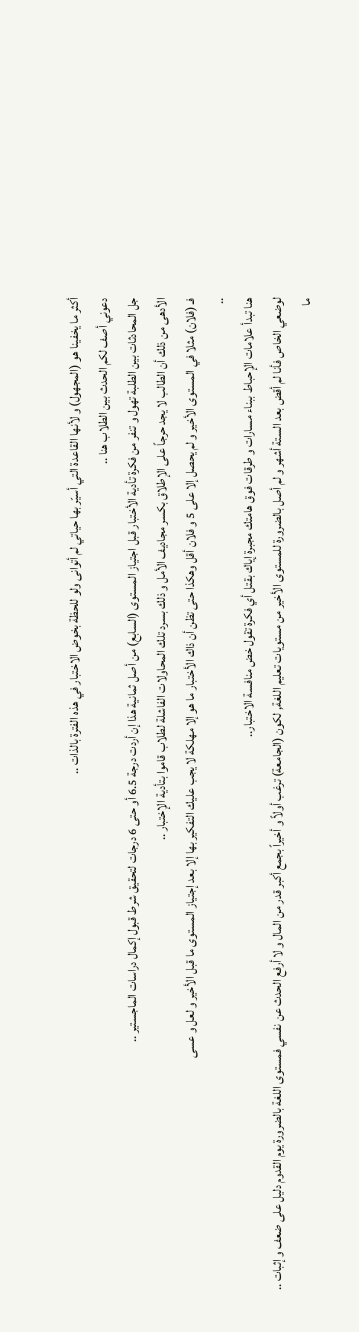أكثر ما يخفينا هو (المجهول) و لأنها القاعدة التي أسيّر بها حياتي لم أتوانى ولو للحظة بخوض الاختبار في هذه الفترة بالذات ..
دعوني أصف لكم الحدث بين الطلاب هنا ..
جل المحادثات بين الطلبة تهول و تنفر من فكرة تأدية الأختبار قبل اجتياز المستوى (السابع) من أصل ثمانية هذا إن أردت درجة 6.5 أو حتى 6 درجات لتحقيق شرط قبول إكمال دراسات الماجستير ..
الأدهى من ذلك أن الطالب لا يجد حرجاً على الإطلاق بكسر مجاديف الأمل و ذلك بسرد تلك المحاولات الفاشلة لطلاب قاموا بتأدية الإختبار ..
فـ (فلان) مثلا في المستوى الأخير و لم يحصل إلا على 5 و فلان أقل وهكذا حتى تظن أن ذاك الأختبار ما هو إلا مهلكة لا يجب عليك التفكير بها إلا بعد إجتياز المستوى ما قبل الأخير و لعل و عسى
..
هنا تبدأ علامات الإحباط ببناء مسارات و طرقات فوق هامتك مجبرة إياك بقتل أي فكرة تقول خض منافسة الاختبار..
لوضعي الخاص فأنا لم أقض بعد الستة أشهر و لم أصل بالضرورة للمستوى الأخير من مستويات تعليم اللغة, لكون (الجامعة) ترغب أولاً و أخيراً بجمع أكبر قدر من المال و لا أرفع الحدث عن نفسي فمستوى اللغة بالضرورة يوم القدوم دليل على ضعف و إثبات ..
ما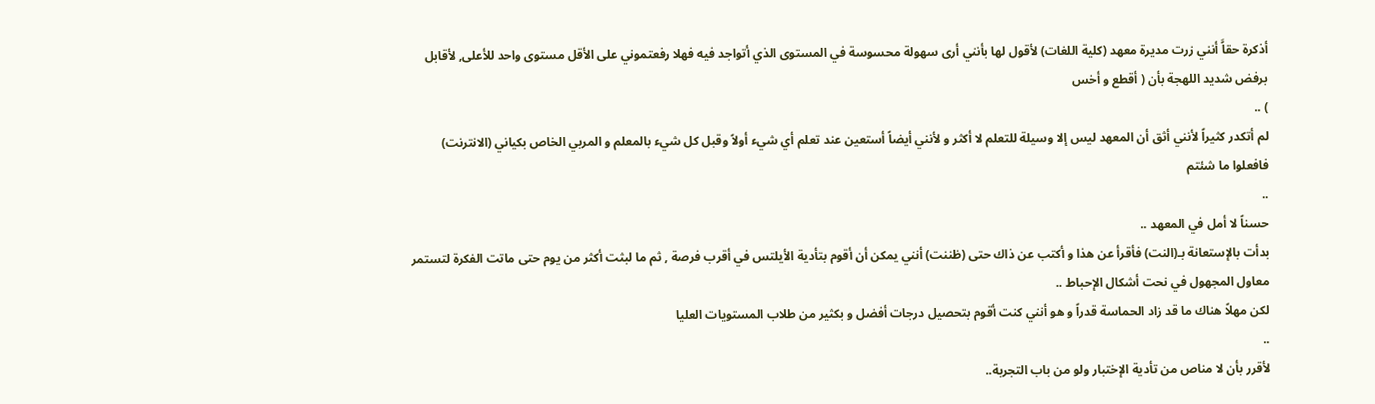أذكرة حقاًَ أنني زرت مديرة معهد (كلية اللغات) لأقول لها بأنني أرى سهولة محسوسة في المستوى الذي أتواجد فيه فهلا رفعتموني على الأقل مستوى واحد للأعلى, لأقابل برفض شديد اللهجة بأن ( أقطع و أخس
) ..
لم أتكدر كثيراً لأنني أثق أن المعهد ليس إلا وسيلة للتعلم لا أكثر و لأنني أيضاً أستعين عند تعلم أي شيء أولاً وقبل كل شيء بالمعلم و المربي الخاص بكياني (الانترنت) فافعلوا ما شئتم
..
حسناً لا أمل في المعهد ..
بدأت بالإستعانة بـ(النت) فأقرأ عن هذا و أكتب عن ذاك حتى (ظننت) أنني يمكن أن أقوم بتأدية الأيلتس في أقرب فرصة , ثم ما لبثت أكثر من يوم حتى ماتت الفكرة لتستمر معاول المجهول في نحت أشكال الإحباط ..
لكن مهلاً هناك ما قد زاد الحماسة قدراً و هو أنني كنت أقوم بتحصيل درجات أفضل و بكثير من طلاب المستويات العليا
..
لأقرر بأن لا مناص من تأدية الإختبار ولو من باب التجربة..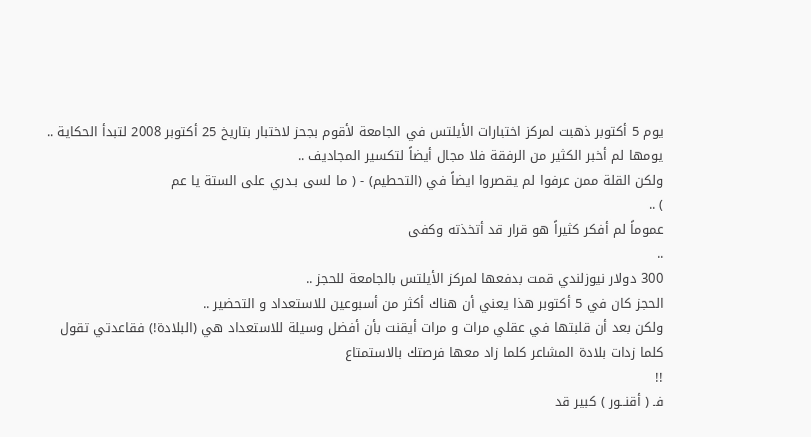يوم 5 أكتوبر ذهبت لمركز اختبارات الأيلتس في الجامعة لأقوم بجحز لاختبار بتاريخ 25 أكتوبر 2008 لتبدأ الحكاية ..
يومها لم أخبر الكثير من الرفقة فلا مجال أيضاً لتكسير المجاديف ..
ولكن القلة ممن عرفوا لم يقصروا ايضاً في (التحطيم) - ( ما لسى بـدري على الستة يا عم
) ..
عموماً لم أفكر كثيراً هو قرار قد أتخذته وكفى
..
300 دولار نيوزلندي قمت بدفعها لمركز الأيلتس بالجامعة للحجز ..
الحجز كان في 5 أكتوبر هذا يعني أن هناك أكثر من أسبوعين للاستعداد و التحضير ..
ولكن بعد أن قلبتها في عقلي مرات و مرات أيقنت بأن أفضل وسيلة للاستعداد هي (البلادة!) فقاعدتي تقول كلما زدات بلادة المشاعر كلما زاد معها فرصتك بالاستمتاع
!!
فـ ( أقنــور ) كبير قد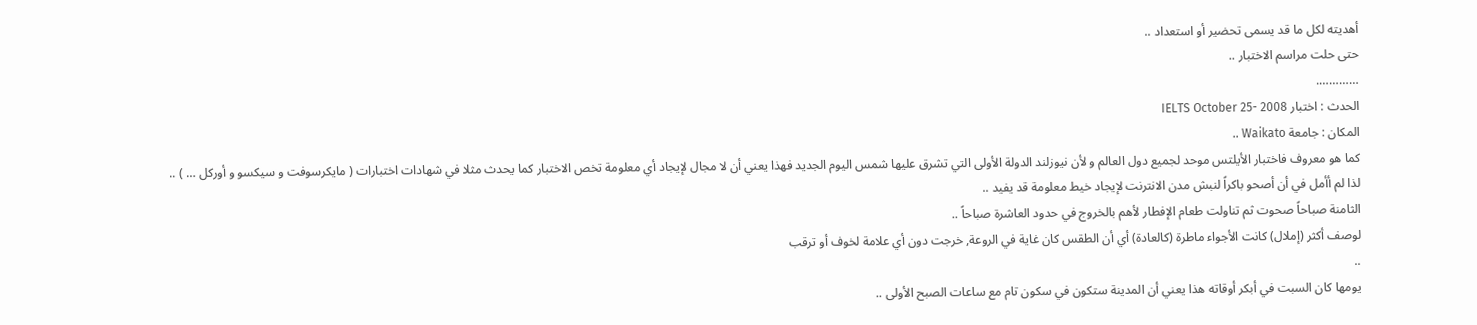أهديته لكل ما قد يسمى تحضير أو استعداد ..
حتى حلت مراسم الاختبار ..
………….
الحدث : اختبار IELTS October 25- 2008
المكان : جامعة Waikato ..
كما هو معروف فاختبار الأيلتس موحد لجميع دول العالم و لأن نيوزلند الدولة الأولى التي تشرق عليها شمس اليوم الجديد فهذا يعني أن لا مجال لإيجاد أي معلومة تخص الاختبار كما يحدث مثلا في شهادات اختبارات ( مايكرسوفت و سيكسو و أوركل … ) ..
لذا لم أأمل في أن أصحو باكراً لنبش مدن الانترنت لإيجاد خيط معلومة قد يفيد ..
الثامنة صباحاً صحوت ثم تناولت طعام الإفطار لأهم بالخروج في حدود العاشرة صباحاً ..
لوصف أكثر (إملال) كانت الأجواء ماطرة (كالعادة) أي أن الطقس كان غاية في الروعة, خرجت دون أي علامة لخوف أو ترقب
..
يومها كان السبت في أبكر أوقاته هذا يعني أن المدينة ستكون في سكون تام مع ساعات الصبح الأولى ..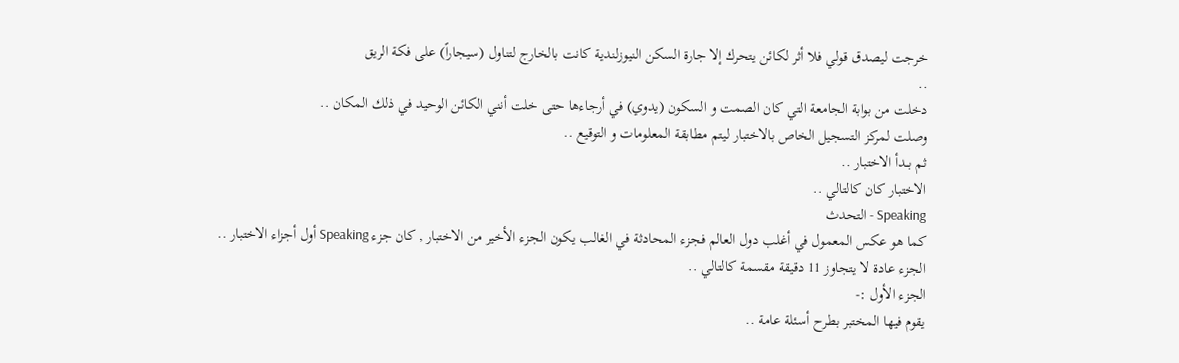خرجت ليصدق قولي فلا أثر لكائن يتحرك إلا جارة السكن النيوزلندية كانت بالخارج لتناول (سيجاراً) على فكة الريق
..
دخلت من بوابة الجامعة التي كان الصمت و السكون (يدوي) في أرجاءها حتى خلت أنني الكائن الوحيد في ذلك المكان ..
وصلت لمركز التسجيل الخاص بالاختبار ليتم مطابقة المعلومات و التوقيع ..
ثم بــدأ الاختبار ..
الاختبار كان كالتالي ..
Speaking - التحدث
كما هو عكس المعمول في أغلب دول العالم فجزء المحادثة في الغالب يكون الجزء الأخير من الاختبار , كان جزء Speaking أول أجزاء الاختبار ..
الجزء عادة لا يتجاوز 11 دقيقة مقسمة كالتالي ..
الجزء الأول :-
يقوم فيها المختبر بطرح أسئلة عامة ..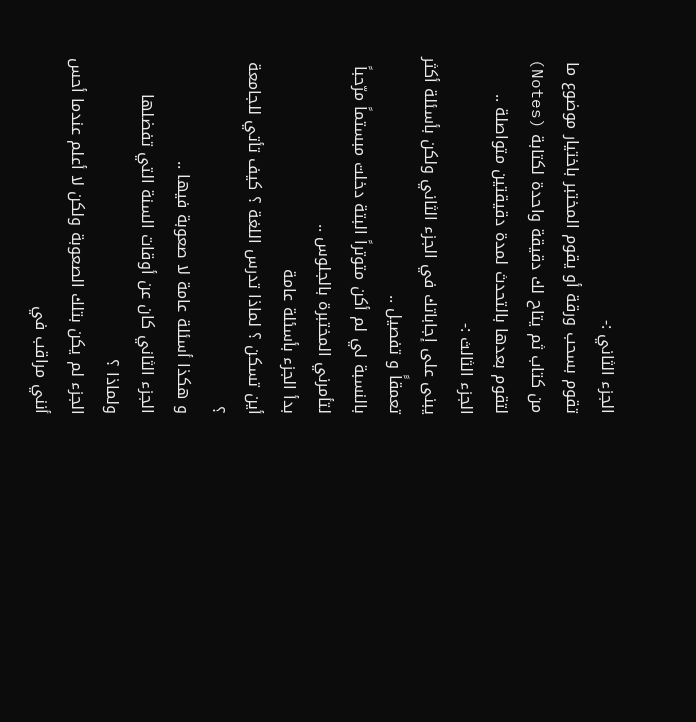الجزء الثاني :-
تقوم بسحب ورقة أو يقوم المختبر باختيار موضوع ما من كتاب ثم يتاح لك دقيقة واحدة لكتابة (Notes) لتقوم بعدها بالتحدث لمدة دقيقتين متواصلة ..
الجزء الثالث :-
يبنى على إجاباتك في الجزء الثاني ولكن بأسئلة أكثر تعمقاًَ و تفصيل ..
بالنسبة لي لم أكن متوتراً البتة دخلت مبستماً مرّحباً لتأمرني المختبرة بالجلوس ..
بدأ الجزء بأسئلة عامة
أين تسكن ؟ لماذا تدرس اللغة ؟ كيف تأتي للجامعة ؟
و هكذا أسئلة عامة لا صعوبة فيها ..
الجزء الثاني كان عن أوقات السنة التي تفضلها ولماذا ؟
الجزء لم يكن بتلك الصعوبة ولكن لا أعلم عندما أحس أنني مراقب في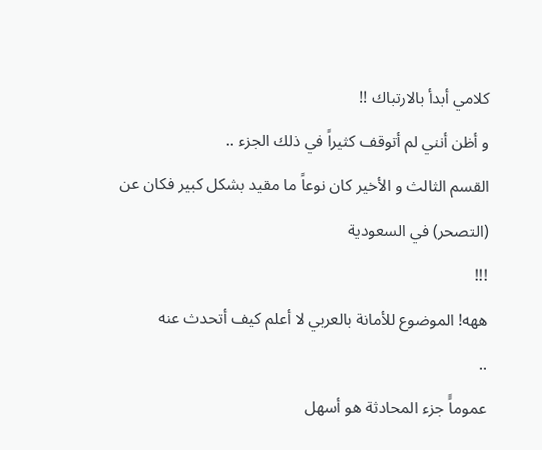كلامي أبدأ بالارتباك !!
و أظن أنني لم أتوقف كثيراً في ذلك الجزء ..
القسم الثالث و الأخير كان نوعاً ما مقيد بشكل كبير فكان عن (التصحر) في السعودية
!!!
ههه! الموضوع للأمانة بالعربي لا أعلم كيف أتحدث عنه
..
عموماًَ جزء المحادثة هو أسهل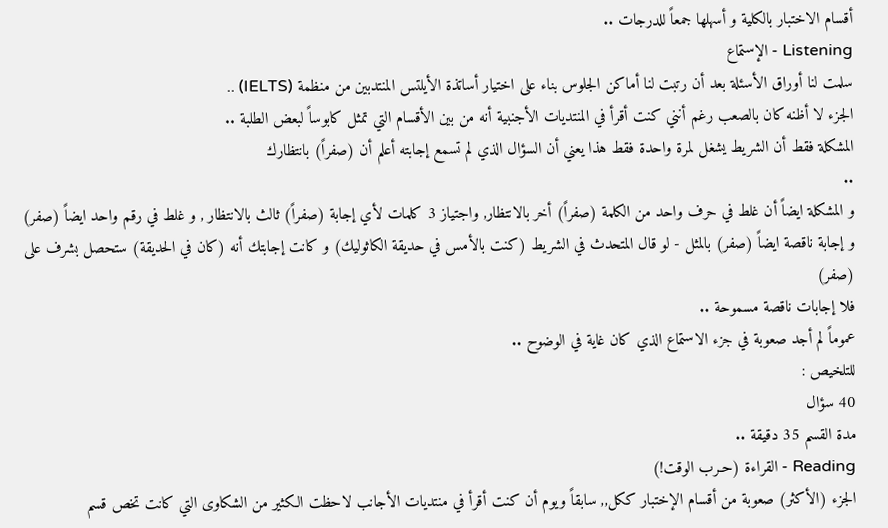أقسام الاختبار بالكلية و أسهلها جمعاً للدرجات ..
Listening - الإستماع
سلمت لنا أوراق الأسئلة بعد أن رتبت لنا أماكن الجلوس بناء على اختيار أساتذة الأيلتس المنتدبين من منظمة (IELTS) ..
الجزء لا أظنه كان بالصعب رغم أنني كنت أقرأ في المنتديات الأجنبية أنه من بين الأقسام التي تمثل كابوساً لبعض الطلبة ..
المشكلة فقط أن الشريط يشغل لمرة واحدة فقط هذا يعني أن السؤال الذي لم تسمع إجابته أعلم أن (صفراً) بانتظارك
..
و المشكلة ايضاً أن غلط في حرف واحد من الكلمة (صفراً) أخر بالانتظار, واجتياز 3 كلمات لأي إجابة (صفراً) ثالث بالانتظار , و غلط في رقم واحد ايضاً (صفر)
و إجابة ناقصة ايضاً (صفر) بالمثل - لو قال المتحدث في الشريط (كنت بالأمس في حديقة الكاثوليك) و كانت إجابتك أنه (كان في الحديقة) ستحصل بشرف على (صفر)
فلا إجابات ناقصة مسموحة ..
عموماً لم أجد صعوبة في جزء الاستماع الذي كان غاية في الوضوح ..
للتلخيص :
40 سؤال
مدة القسم 35 دقيقة ..
Reading - القراءة (حـرب الوقت!)
الجزء (الأكثر) صعوبة من أقسام الإختبار ككل,, سابقاً ويوم أن كنت أقرأ في منتديات الأجانب لاحظت الكثير من الشكاوى التي كانت تخص قسم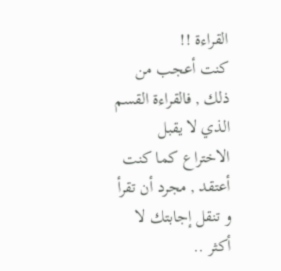القراءة !!
كنت أعجب من ذلك , فالقراءة القسم الذي لا يقبل الاختراع كما كنت أعتقد , مجرد أن تقرأ و تنقل إجابتك لا أكثر ..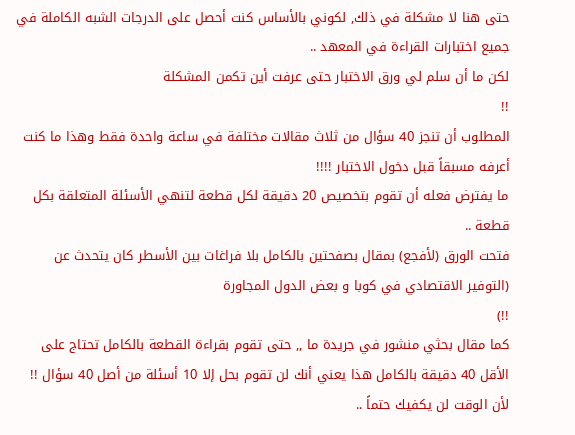حتى هنا لا مشكلة في ذلك, لكوني بالأساس كنت أحصل على الدرجات الشبه الكاملة في جميع اختبارات القراءة في المعهد ..
لكن ما أن سلم لي ورق الاختبار حتى عرفت أين تكمن المشكلة
!!
المطلوب أن تنجز 40 سؤال من ثلاث مقالات مختلفة في ساعة واحدة فقط وهذا ما كنت أعرفه مسبقاً قبل دخول الاختبار !!!!
ما يفترض فعله أن تقوم بتخصيص 20 دقيقة لكل قطعة لتنهي الأسئلة المتعلقة بكل قطعة ..
فتحت الورق (لأفجع) بمقال بصفحتين بالكامل بلا فراغات بين الأسطر كان يتحدث عن (التوفير الاقتصادي في كوبا و بعض الدول المجاورة
!!)
كما مقال بحثي منشور في جريدة ما ,, حتى تقوم بقراءة القطعة بالكامل تحتاج على الأقل 40 دقيقة بالكامل هذا يعني أنك لن تقوم بحل إلا 10 أسئلة من أصل 40 سؤال !! لأن الوقت لن يكفيك حتماً ..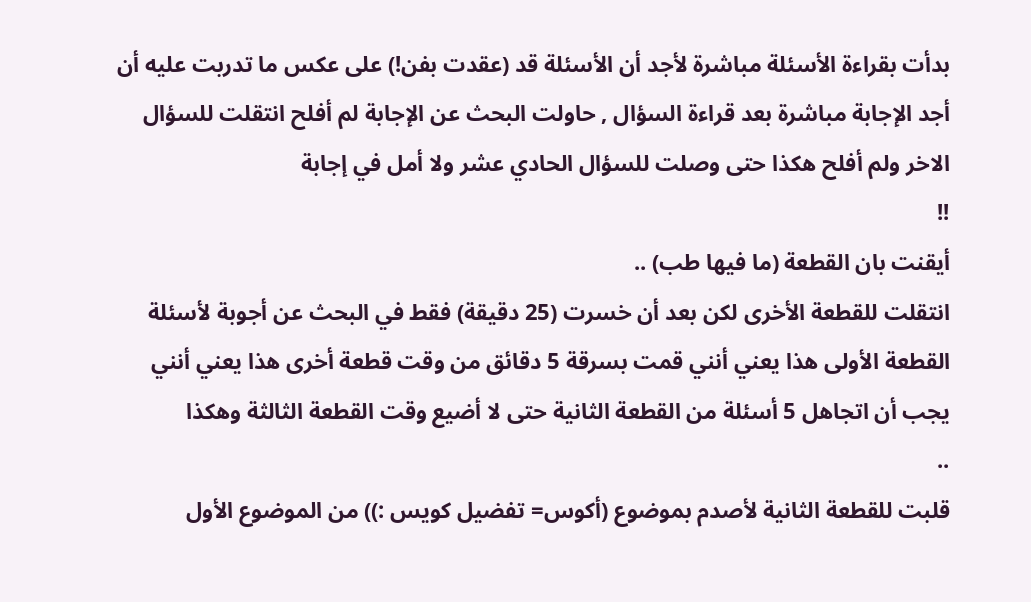بدأت بقراءة الأسئلة مباشرة لأجد أن الأسئلة قد (عقدت بفن!) على عكس ما تدربت عليه أن أجد الإجابة مباشرة بعد قراءة السؤال , حاولت البحث عن الإجابة لم أفلح انتقلت للسؤال الاخر ولم أفلح هكذا حتى وصلت للسؤال الحادي عشر ولا أمل في إجابة
!!
أيقنت بان القطعة (ما فيها طب) ..
انتقلت للقطعة الأخرى لكن بعد أن خسرت (25 دقيقة) فقط في البحث عن أجوبة لأسئلة القطعة الأولى هذا يعني أنني قمت بسرقة 5 دقائق من وقت قطعة أخرى هذا يعني أنني يجب أن اتجاهل 5 أسئلة من القطعة الثانية حتى لا أضيع وقت القطعة الثالثة وهكذا
..
قلبت للقطعة الثانية لأصدم بموضوع (أكوس= تفضيل كويس :)) من الموضوع الأول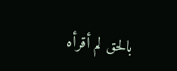بالحق لم أقرأه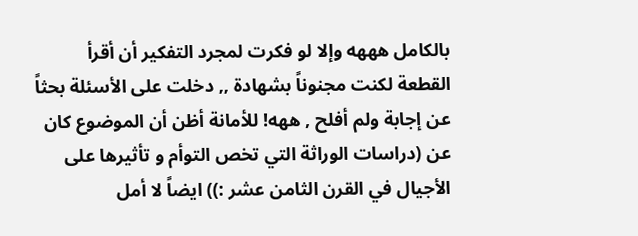بالكامل هههه وإلا لو فكرت لمجرد التفكير أن أقرأ القطعة لكنت مجنوناً بشهادة ,, دخلت على الأسئلة بحثاً عن إجابة ولم أفلح , ههه! للأمانة أظن أن الموضوع كان عن (دراسات الوراثة التي تخص التوأم و تأثيرها على الأجيال في القرن الثامن عشر :)) ايضاً لا أمل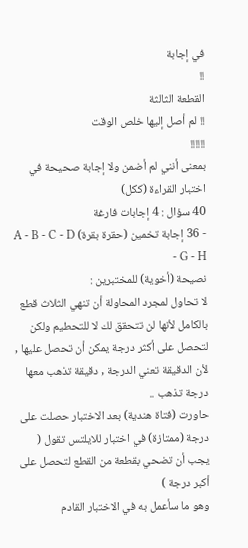في إجابة
!!
القطعة الثالثة
!! لم أصل إليها خلص الوقت
!!!!!!
بمعنى أنني لم أضمن ولا إجابة صحيحة في اختبار القراءة (ككل)
40 سؤال : 4 إجابات فارغة
- 36 إجابة تخمين (حقرة بقرة) A - B - C - D - G - H
نصيحة (أخوية) للمختبرين :
لا تحاول لمجرد المحاولة أن تنهي الثلاث قطع بالكامل لأنها لن تتحقق لك لا للتحطيم ولكن لتحصل على أكثر درجة يمكن أن تحصل عليها , لأن الدقيقة تعني الدرجة , دقيقة تذهب معها درجة تذهب ..
حاورت (فتاة هندية) بعد الاختبار حصلت على درجة (ممتازة) في اختبار للايلتس تقول ( يجب أن تضحي بقطعة من القطع لتحصل على أكبر درجة )
وهو ما سأعمل به في الاختبار القادم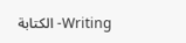Writing- الكتابة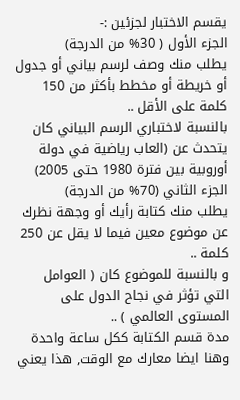يقسم الاختبار لجزئين :-
الجزء الأول ( 30% من الدرجة)
يطلب منك وصف لرسم بياني أو جدول أو خريطة أو مخطط بأكثر من 150 كلمة على الأقل ..
بالنسبة لاختباري الرسم البياني كان يتحدث عن (العاب رياضية في دولة أوروبية بين فترة 1980 حتى 2005)
الجزء الثاني (70% من الدرجة)
يطلب منك كتابة رأيك أو وجهة نظرك عن موضوع معين فيما لا يقل عن 250 كلمة ..
و بالنسبة للموضوع كان ( العوامل التي تؤثر في نجاح الدول على المستوى العالمي ) ..
مدة قسم الكتابة ككل ساعة واحدة وهنا ايضا معارك مع الوقت, هذا يعني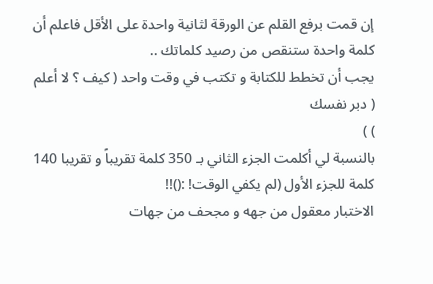إن قمت برفع القلم عن الورقة لثانية واحدة على الأقل فاعلم أن كلمة واحدة ستنقص من رصيد كلماتك ..
يجب أن تخطط للكتابة و تكتب في وقت واحد ( كيف ؟ لا أعلم ( دبر نفسك
) )
بالنسبة لي أكلمت الجزء الثاني بـ 350 كلمة تقريباً و تقريبا 140 كلمة للجزء الأول (لم يكفي الوقت! :()!!
الاختبار معقول من جهه و مجحف من جهات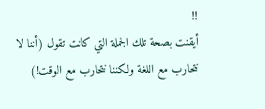!!
أيقنت بصحة تلك الجملة التي كانت تقول (أننا لا نتحارب مع اللغة ولكننا نتحارب مع الوقت!)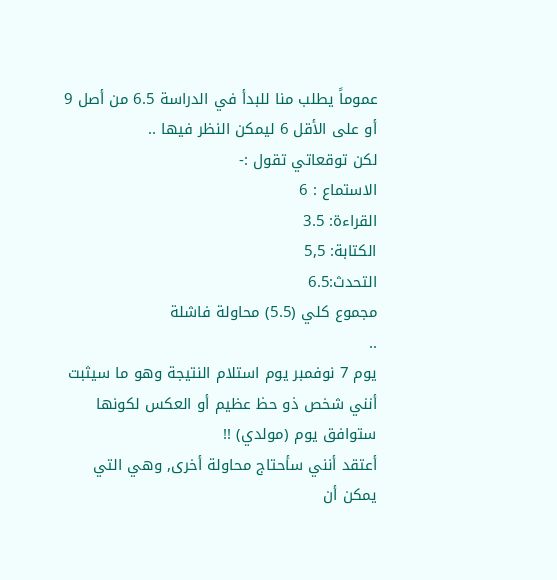عموماً يطلب منا للبدأ في الدراسة 6.5 من أصل 9 أو على الأقل 6 ليمكن النظر فيها ..
لكن توقعاتي تقول :-
الاستماع : 6
القراءة: 3.5
الكتابة: 5,5
التحدث:6.5
مجموع كلي (5.5) محاولة فاشلة
..
يوم 7 نوفمبر يوم استلام النتيجة وهو ما سيثبت أنني شخص ذو حظ عظيم أو العكس لكونها ستوافق يوم (مولدي) !!
أعتقد أنني سأحتاج محاولة أخرى, وهي التي يمكن أن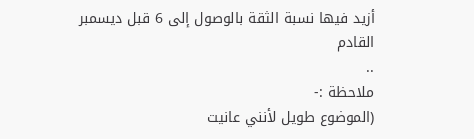أزيد فيها نسبة الثقة بالوصول إلى 6 قبل ديسمبر القادم
..
ملاحظة :-
(الموضوع طويل لأنني عانيت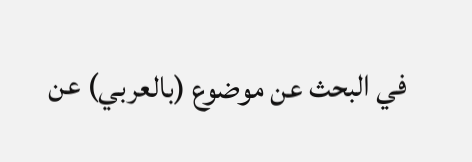في البحث عن موضوع (بالعربي) عن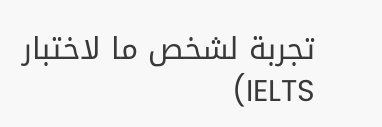تجربة لشخص ما لاختبار IELTS)